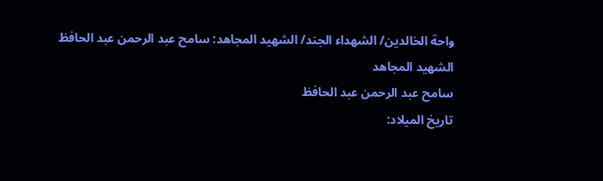واحة الخالدين/ الشهداء الجند/ الشهيد المجاهد: سامح عبد الرحمن عبد الحافظ
الشهيد المجاهد
سامح عبد الرحمن عبد الحافظ
تاريخ الميلاد: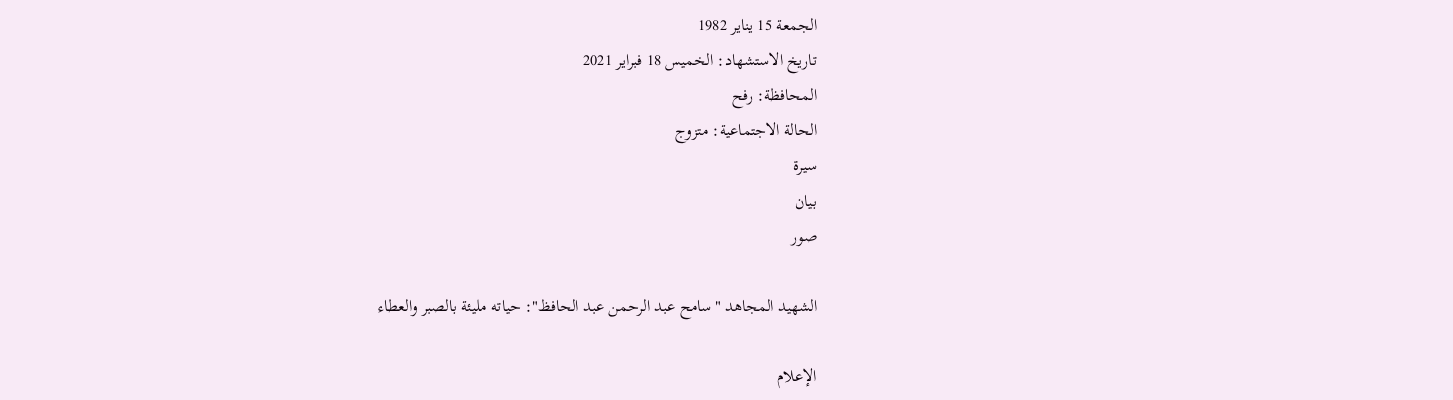الجمعة 15 يناير 1982
تاريخ الاستشهاد: الخميس 18 فبراير 2021
المحافظة: رفح
الحالة الاجتماعية: متزوج
سيرة
بيان
صور

الشهيد المجاهد "سامح عبد الرحمن عبد الحافظ": حياته مليئة بالصبر والعطاء

الإعلام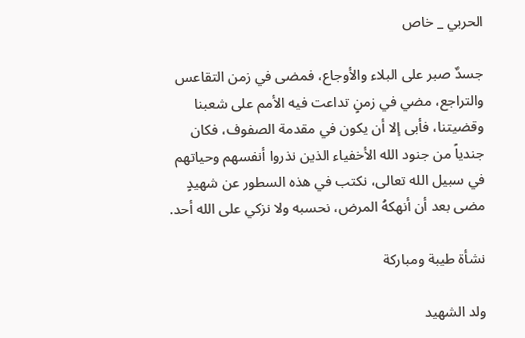الحربي _ خاص

جسدٌ صبر على البلاء والأوجاع، فمضى في زمن التقاعس والتراجع، مضي في زمنٍ تداعت فيه الأمم على شعبنا وقضيتنا، فأبى إلا أن يكون في مقدمة الصفوف، فكان جندياً من جنود الله الأخفياء الذين نذروا أنفسهم وحياتهم في سبيل الله تعالى، نكتب في هذه السطور عن شهيدٍ مضى بعد أن أنهكهُ المرض، نحسبه ولا نزكي على الله أحد.

نشأة طيبة ومباركة

ولد الشهيد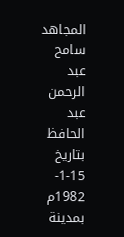المجاهد سامح عبد الرحمن عبد الحافظ بتاريخ 15-1- 1982م بمدينة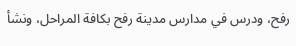رفح، ودرس في مدارس مدينة رفح بكافة المراحل، ونشأ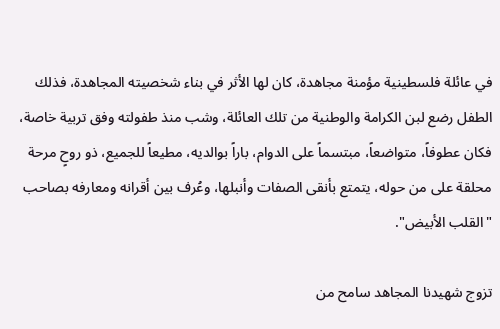في عائلة فلسطينية مؤمنة مجاهدة، كان لها الأثر في بناء شخصيته المجاهدة، فذلك الطفل رضع لبن الكرامة والوطنية من تلك العائلة، وشب منذ طفولته وفق تربية خاصة، فكان عطوفاً، متواضعاً، مبتسماً على الدوام، باراً بوالديه، مطيعاً للجميع، ذو روحٍ مرحة محلقة على من حوله، يتمتع بأنقى الصفات وأنبلها، وعُرف بين أقرانه ومعارفه بصاحب "القلب الأبيض".

تزوج شهيدنا المجاهد سامح من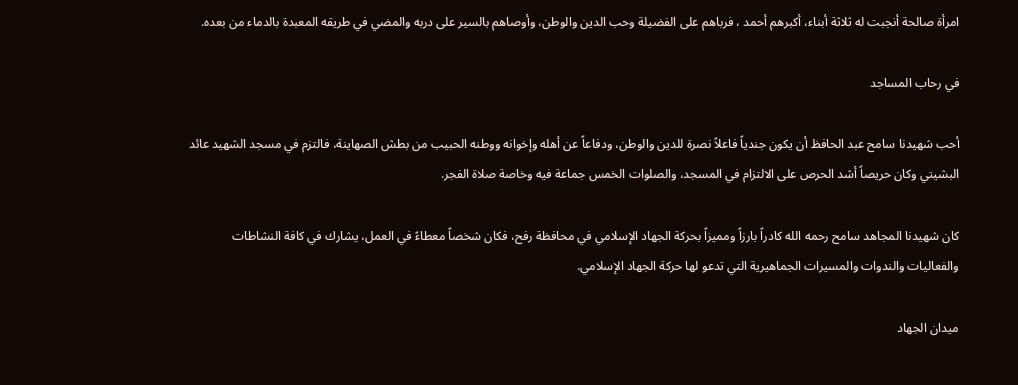امرأة صالحة أنجبت له ثلاثة أبناء، أكبرهم أحمد ، فرباهم على الفضيلة وحب الدين والوطن، وأوصاهم بالسير على دربه والمضي في طريقه المعبدة بالدماء من بعده.

في رحاب المساجد

أحب شهيدنا سامح عبد الحافظ أن يكون جندياً فاعلاً نصرة للدين والوطن، ودفاعاً عن أهله وإخوانه ووطنه الحبيب من بطش الصهاينة، فالتزم في مسجد الشهيد عائد البشيتي وكان حريصاً أشد الحرص على الالتزام في المسجد، والصلوات الخمس جماعة فيه وخاصة صلاة الفجر.

كان شهيدنا المجاهد سامح رحمه الله كادراً بارزاً ومميزاً بحركة الجهاد الإسلامي في محافظة رفح، فكان شخصاً معطاءً في العمل، يشارك في كافة النشاطات والفعاليات والندوات والمسيرات الجماهيرية التي تدعو لها حركة الجهاد الإسلامي.

ميدان الجهاد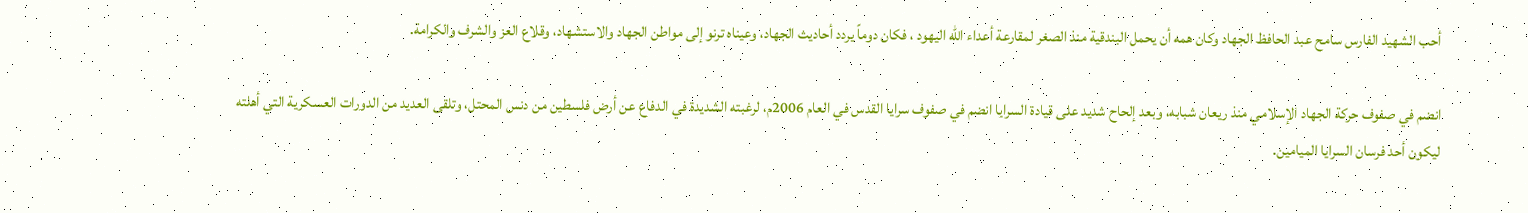أحب الشهيد الفارس سامح عبد الحافظ الجهاد وكان همه أن يحمل البندقية منذ الصغر لمقارعة أعداء الله اليهود ، فكان دوماً يردد أحاديث الجهاد، وعيناه ترنو إلى مواطن الجهاد والاستشهاد، وقلاع العز والشرف والكرامة.

انضم في صفوف حركة الجهاد الإسلامي منذ ريعان شبابه، وبعد إلحاح شديد على قيادة السرايا انضم في صفوف سرايا القدس في العام 2006م، لرغبته الشديدة في الدفاع عن أرض فلسطين من دنس المحتل، وتلقى العديد من الدورات العسكرية التي أهلته ليكون أحد فرسان السرايا الميامين.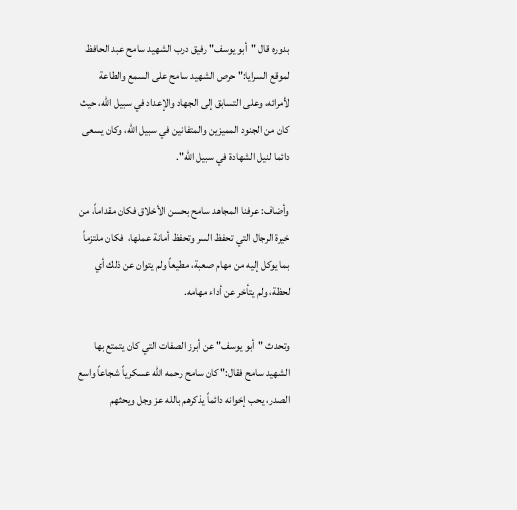بدوره قال "أبو يوسف" رفيق درب الشهيد سامح عبد الحافظ لموقع السرايا:" حرص الشهيد سامح على السمع والطاعة لأمرائه، وعلى التسابق إلى الجهاد والإعداد في سبيل الله، حيث كان من الجنود المميزين والمتفانين في سبيل الله، وكان يسعى دائما لنيل الشهادة في سبيل الله".

وأضاف: عرفنا المجاهد سامح بحسن الأخلاق فكان مقداماً، من خيرة الرجال التي تحفظ السر وتحفظ أمانة عملها،  فكان ملتزماً بما يوكل إليه من مهام صعبة، مطيعاً ولم يتوان عن ذلك أي لحظة، ولم يتأخر عن أداء مهامه.

وتحدث "أبو يوسف" عن أبرز الصفات التي كان يتمتع بها الشهيد سامح فقال:" كان سامح رحمه الله عسكرياً شجاعاً واسع الصدر، يحب إخوانه دائماً يذكرهم بالله عز وجل ويحثهم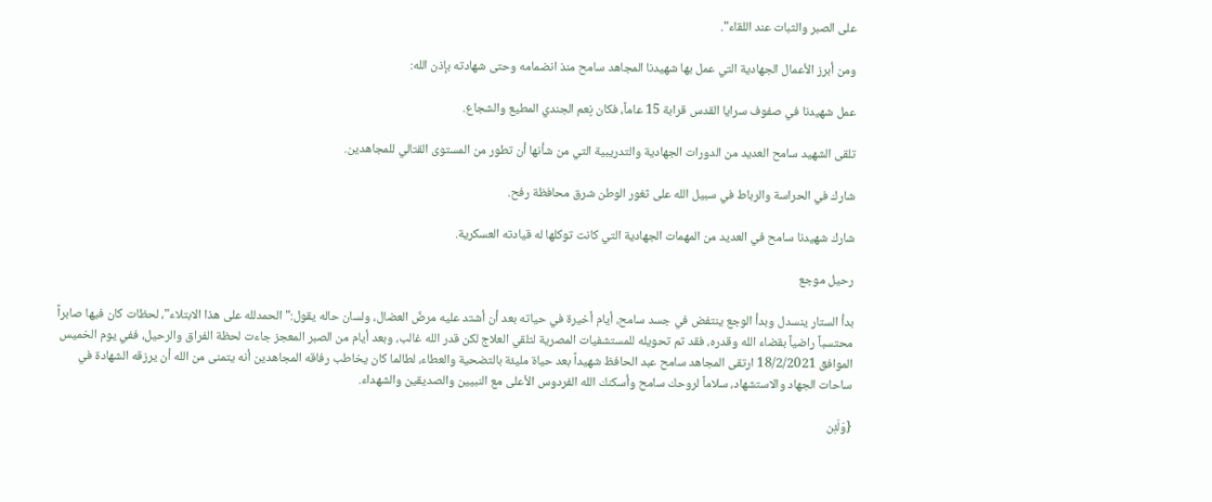على الصبر والثبات عند اللقاء".

ومن أبرز الأعمال الجهادية التي عمل بها شهيدنا المجاهد سامح منذ انضمامه وحتى شهادته بإذن الله:

عمل شهيدنا في صفوف سرايا القدس قرابة 15 عاماً، فكان نٍعم الجندي المطيع والشجاع.

تلقى الشهيد سامح العديد من الدورات الجهادية والتدريبية التي من شأنها أن تطور من المستوى القتالي للمجاهدين.

شارك في الحراسة والرباط في سبيل الله على ثغور الوطن شرق محافظة رفح.

شارك شهيدنا سامح في العديد من المهمات الجهادية التي كانت توكلها له قيادته العسكرية.

رحيل موجع

بدأ الستار ينسدل وبدأ الوجع ينتفض في جسد سامح، أيام أخيرة في حياته بعد أن أشتد عليه مرضٌ العضال، ولسان حاله يقول:" الحمدلله على هذا الابتلاء"، لحظات كان فيها صابراً محتسباً راضياً بقضاء الله وقدره، فقد تم تحويله للمستشفيات المصرية لتلقي العلاج لكن قدر الله غالب، وبعد أيام من الصبر المعجز جاءت لحظة الفراق والرحيل، ففي يوم الخميس الموافق 18/2/2021 ارتقى المجاهد سامح عبد الحافظ شهيداً بعد حياة مليئة بالتضحية والعطاء، لطالما كان يخاطب رفاقه المجاهدين أنه يتمنى من الله أن يرزقه الشهادة في ساحات الجهاد والاستشهاد، سلاماً لروحك سامح وأسكنك الله الفردوس الأعلى مع النبيين والصديقين والشهداء.

{وَلَئِن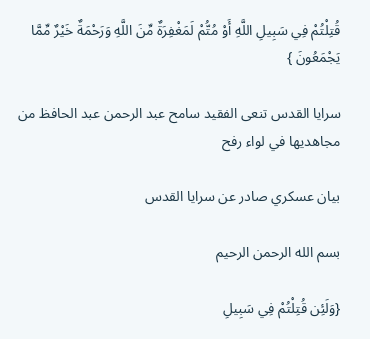قُتِلْتُمْ فِي سَبِيلِ اللَّهِ أَوْ مُتُّمْ لَمَغْفِرَةٌ مِّنَ اللَّهِ وَرَحْمَةٌ خَيْرٌ مِّمَّا يَجْمَعُونَ }

سرايا القدس تنعى الفقيد سامح عبد الرحمن عبد الحافظ من مجاهديها في لواء رفح

بيان عسكري صادر عن سرايا القدس

بسم الله الرحمن الرحيم

{وَلَئِن قُتِلْتُمْ فِي سَبِيلِ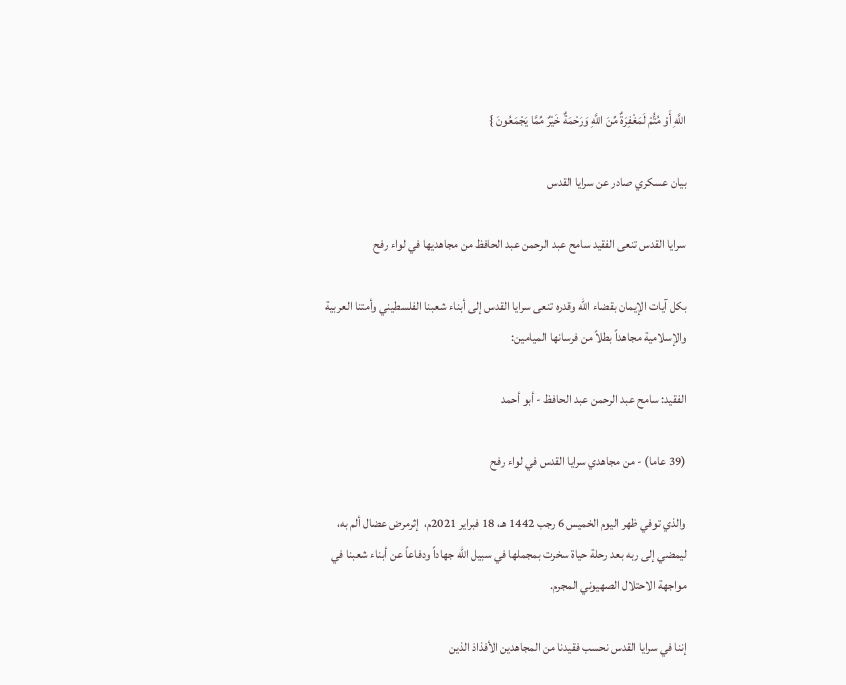اللَّهِ أَوْ مُتُّمْ لَمَغْفِرَةٌ مِّنَ اللَّهِ وَرَحْمَةٌ خَيْرٌ مِّمَّا يَجْمَعُونَ }

بيان عسكري صادر عن سرايا القدس

سرايا القدس تنعى الفقيد سامح عبد الرحمن عبد الحافظ من مجاهديها في لواء رفح

بكل آيات الإيمان بقضاء الله وقدره تنعى سرايا القدس إلى أبناء شعبنا الفلسطيني وأمتنا العربية والإسلامية مجاهداً بطلاً من فرسانها الميامين:

الفقيد: سامح عبد الرحمن عبد الحافظ - أبو أحمد

(39 عاما) - من مجاهدي سرايا القدس في لواء رفح

والذي توفي ظهر اليوم الخميس 6 رجب 1442 هـ، 18 فبراير 2021م،  إثرمرض عضال ألم به، ليمضي إلى ربه بعد رحلة حياة سخرت بمجملها في سبيل الله جهاداً ودفاعاً عن أبناء شعبنا في مواجهة الاحتلال الصهيوني المجرم.

إننا في سرايا القدس نحسب فقيدنا من المجاهدين الأفذاذ الذين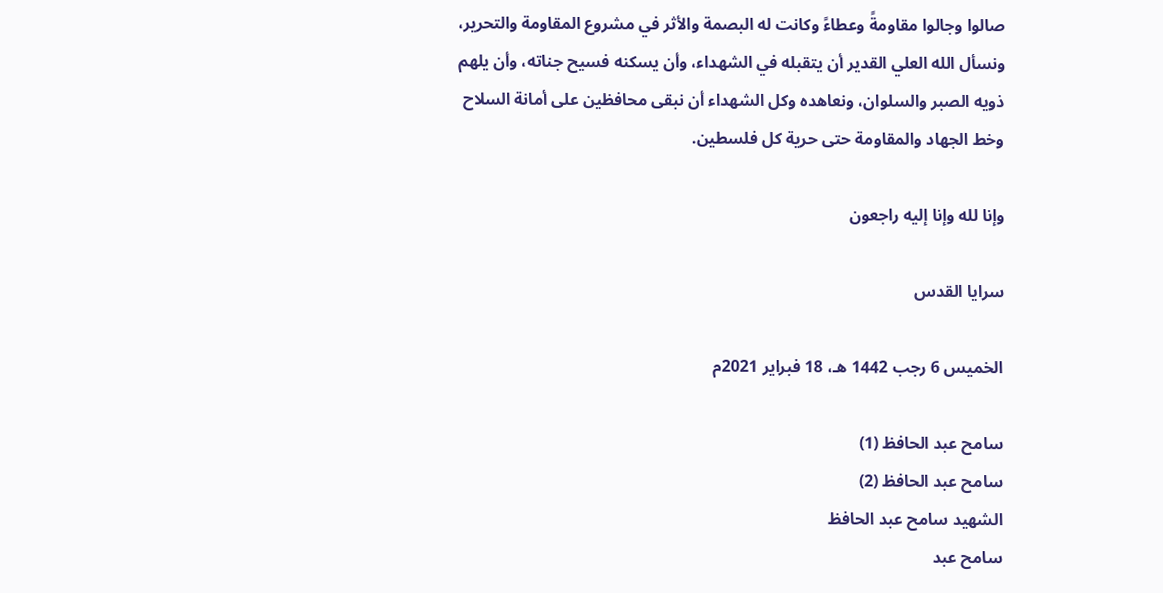صالوا وجالوا مقاومةً وعطاءً وكانت له البصمة والأثر في مشروع المقاومة والتحرير، ونسأل الله العلي القدير أن يتقبله في الشهداء، وأن يسكنه فسيح جناته، وأن يلهم ذويه الصبر والسلوان، ونعاهده وكل الشهداء أن نبقى محافظين على أمانة السلاح وخط الجهاد والمقاومة حتى حرية كل فلسطين.

وإنا لله وإنا إليه راجعون

سرايا القدس

الخميس 6 رجب 1442 هـ، 18 فبراير 2021م

سامح عبد الحافظ (1)
سامح عبد الحافظ (2)
الشهيد سامح عبد الحافظ
سامح عبد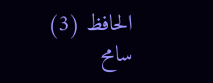الحافظ (3)
سامح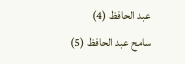عبد الحافظ (4)
سامح عبد الحافظ (5)